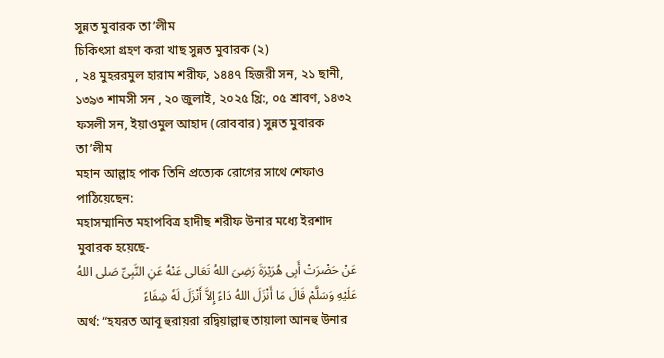সুন্নত মুবারক তা’লীম
চিকিৎসা গ্রহণ করা খাছ সুন্নত মুবারক (২)
, ২৪ মুহররমুল হারাম শরীফ, ১৪৪৭ হিজরী সন, ২১ ছানী, ১৩৯৩ শামসী সন , ২০ জুলাই, ২০২৫ খ্রি:, ০৫ শ্রাবণ, ১৪৩২ ফসলী সন, ইয়াওমুল আহাদ (রোববার) সুন্নত মুবারক তা’লীম
মহান আল্লাহ পাক তিনি প্রত্যেক রোগের সাথে শেফাও পাঠিয়েছেন:
মহাসম্মানিত মহাপবিত্র হাদীছ শরীফ উনার মধ্যে ইরশাদ মুবারক হয়েছে-
عَنْ حَضْرَتْ أَبِى هُرَيْرَةَ رَضِىَ اللهُ تَعَالى عَنْهُ عَنِ النَّبِىِّ صَلى اللهُ عَلَيْهِ وَسَلَّمْ قَالَ مَا أَنْزَلَ اللهُ دَاءً إِلاَّ أَنْزَلَ لَهٗ شِفَاءً
অর্থ: “হযরত আবূ হুরায়রা রদ্বিয়াল্লাহু তায়ালা আনহু উনার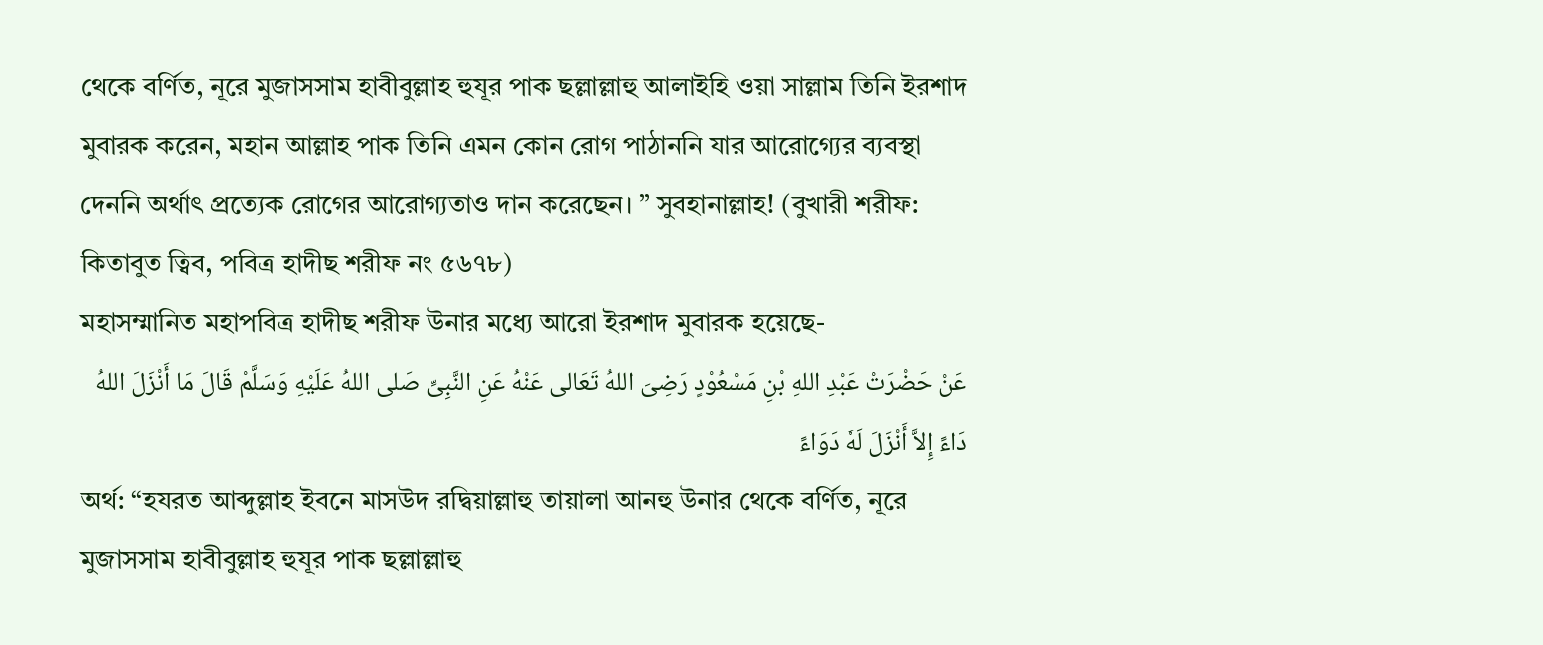থেকে বর্ণিত, নূরে মুজাসসাম হাবীবুল্লাহ হুযূর পাক ছল্লাল্লাহু আলাইহি ওয়া সাল্লাম তিনি ইরশাদ মুবারক করেন, মহান আল্লাহ পাক তিনি এমন কোন রোগ পাঠাননি যার আরোগ্যের ব্যবস্থা দেননি অর্থাৎ প্রত্যেক রোগের আরোগ্যতাও দান করেছেন। ” সুবহানাল্লাহ! (বুখারী শরীফ: কিতাবুত ত্বিব, পবিত্র হাদীছ শরীফ নং ৫৬৭৮)
মহাসম্মানিত মহাপবিত্র হাদীছ শরীফ উনার মধ্যে আরো ইরশাদ মুবারক হয়েছে-
عَنْ حَضْرَتْ عَبْدِ اللهِ بْنِ مَسْعُوْدٍ رَضِىَ اللهُ تَعَالى عَنْهُ عَنِ النَّبِىِّ صَلى اللهُ عَلَيْهِ وَسَلَّمْ قَالَ مَا أَنْزَلَ اللهُ دَاءً إِلاَّ أَنْزَلَ لَهٗ دَوَاءً
অর্থ: “হযরত আব্দুল্লাহ ইবনে মাসউদ রদ্বিয়াল্লাহু তায়ালা আনহু উনার থেকে বর্ণিত, নূরে মুজাসসাম হাবীবুল্লাহ হুযূর পাক ছল্লাল্লাহু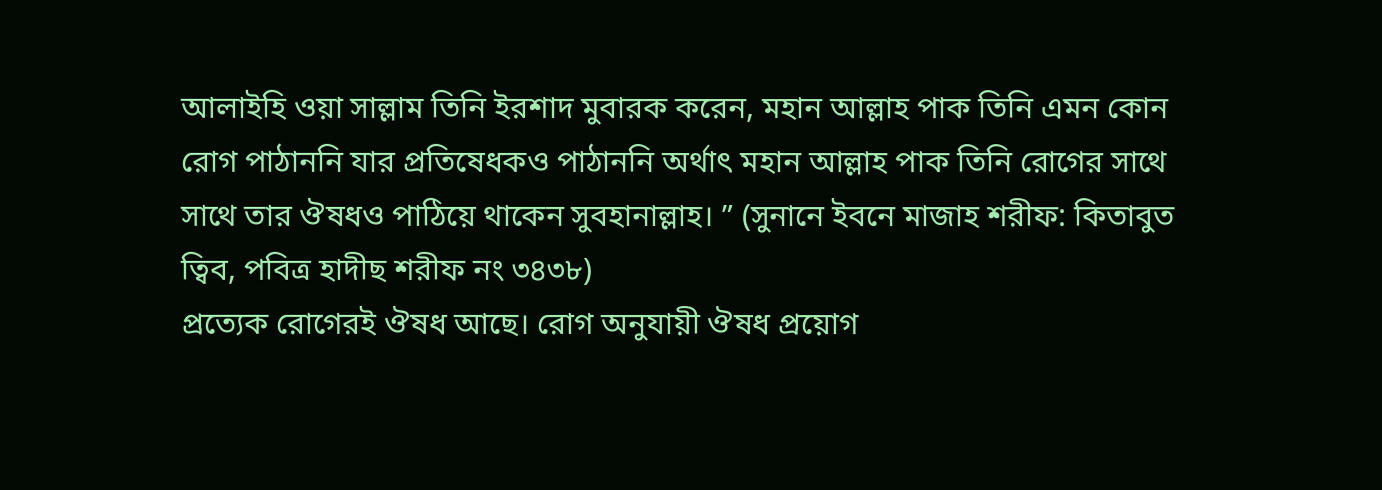আলাইহি ওয়া সাল্লাম তিনি ইরশাদ মুবারক করেন, মহান আল্লাহ পাক তিনি এমন কোন রোগ পাঠাননি যার প্রতিষেধকও পাঠাননি অর্থাৎ মহান আল্লাহ পাক তিনি রোগের সাথে সাথে তার ঔষধও পাঠিয়ে থাকেন সুবহানাল্লাহ। ” (সুনানে ইবনে মাজাহ শরীফ: কিতাবুত ত্বিব, পবিত্র হাদীছ শরীফ নং ৩৪৩৮)
প্রত্যেক রোগেরই ঔষধ আছে। রোগ অনুযায়ী ঔষধ প্রয়োগ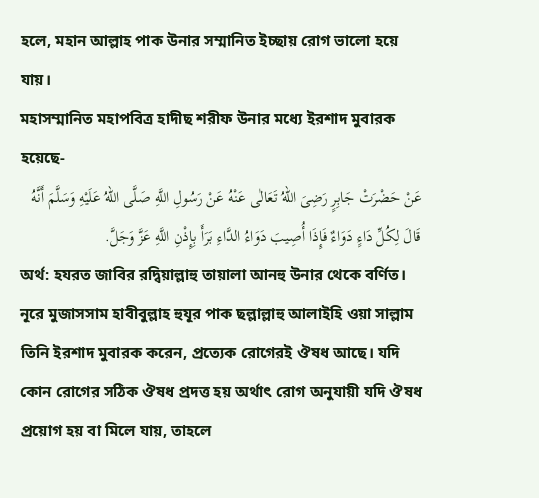হলে, মহান আল্লাহ পাক উনার সম্মানিত ইচ্ছায় রোগ ভালো হয়ে যায়।
মহাসম্মানিত মহাপবিত্র হাদীছ শরীফ উনার মধ্যে ইরশাদ মুবারক হয়েছে-
عَنْ حَضْرَتْ جَابِرٍ رَضِىَ اللهُ تَعَالٰى عَنْهُ عَنْ رَسُولِ اللَّهِ صَلَّى اللهُ عَلَيْهِ وَسَلَّمَ أَنَّهُ قَالَ لِكُلِّ دَاءٍ دَوَاءٌ فَإِذَا أُصِيبَ دَوَاءُ الدَّاءِ بَرَأَ بِإِذْنِ اللَّهِ عَزَّ وَجَلَّ.
অর্থ: হযরত জাবির রদ্বিয়াল্লাহু তায়ালা আনহু উনার থেকে বর্ণিত। নূরে মুজাসসাম হাবীবুল্লাহ হুযূর পাক ছল্লাল্লাহু আলাইহি ওয়া সাল্লাম তিনি ইরশাদ মুবারক করেন, প্রত্যেক রোগেরই ঔষধ আছে। যদি কোন রোগের সঠিক ঔষধ প্রদত্ত হয় অর্থাৎ রোগ অনুযায়ী যদি ঔষধ প্রয়োগ হয় বা মিলে যায়, তাহলে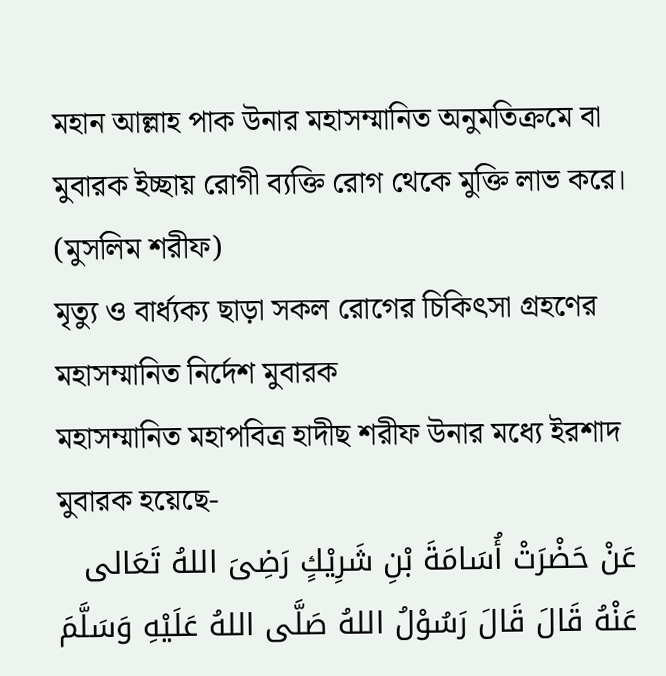মহান আল্লাহ পাক উনার মহাসম্মানিত অনুমতিক্রমে বা মুবারক ইচ্ছায় রোগী ব্যক্তি রোগ থেকে মুক্তি লাভ করে। (মুসলিম শরীফ)
মৃত্যু ও বার্ধ্যক্য ছাড়া সকল রোগের চিকিৎসা গ্রহণের মহাসম্মানিত নির্দেশ মুবারক
মহাসম্মানিত মহাপবিত্র হাদীছ শরীফ উনার মধ্যে ইরশাদ মুবারক হয়েছে-
عَنْ حَضْرَتْ أُسَامَةَ بْنِ شَرِيْكٍ رَضِىَ اللهُ تَعَالى عَنْهُ قَالَ قَالَ رَسُوْلُ اللهُ صَلَّى اللهُ عَلَيْهِ وَسَلَّمَ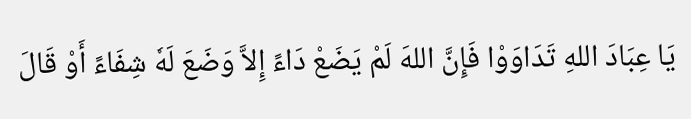يَا عِبَادَ اللهِ تَدَاوَوْا فَإِنَّ اللهَ لَمْ يَضَعْ دَاءً إِلاَّ وَضَعَ لَهٗ شِفَاءً أَوْ قَالَ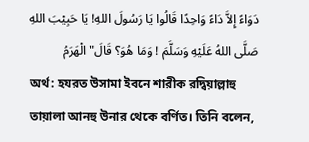دَوَاءً إِلاَّ دَاءً وَاحِدًا قَالُوا يَا رَسُولَ اللهِ! يَا حَبِيْبَ اللهِ صَلَّى اللهُ عَلَيْهِ وَسَلَّمَ ! وَمَا هُوَ؟ قَالَ" الْهَرَمُ
অর্থ: হযরত উসামা ইবনে শারীক রদ্বিয়াল্লাহু তায়ালা আনহু উনার থেকে বর্ণিত। তিনি বলেন,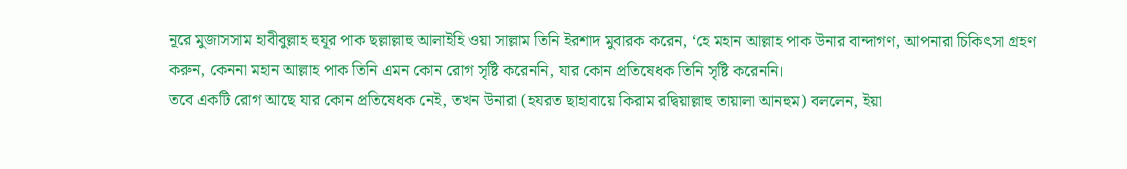নূরে মুজাসসাম হাবীবুল্লাহ হুযূর পাক ছল্লাল্লাহু আলাইহি ওয়া সাল্লাম তিনি ইরশাদ মুবারক করেন, ‘হে মহান আল্লাহ পাক উনার বান্দাগণ, আপনারা চিকিৎসা গ্রহণ করুন, কেননা মহান আল্লাহ পাক তিনি এমন কোন রোগ সৃষ্টি করেননি, যার কোন প্রতিষেধক তিনি সৃষ্টি করেননি।
তবে একটি রোগ আছে যার কোন প্রতিষেধক নেই, তখন উনারা (হযরত ছাহাবায়ে কিরাম রদ্বিয়াল্লাহু তায়ালা আনহুম) বললেন, ইয়া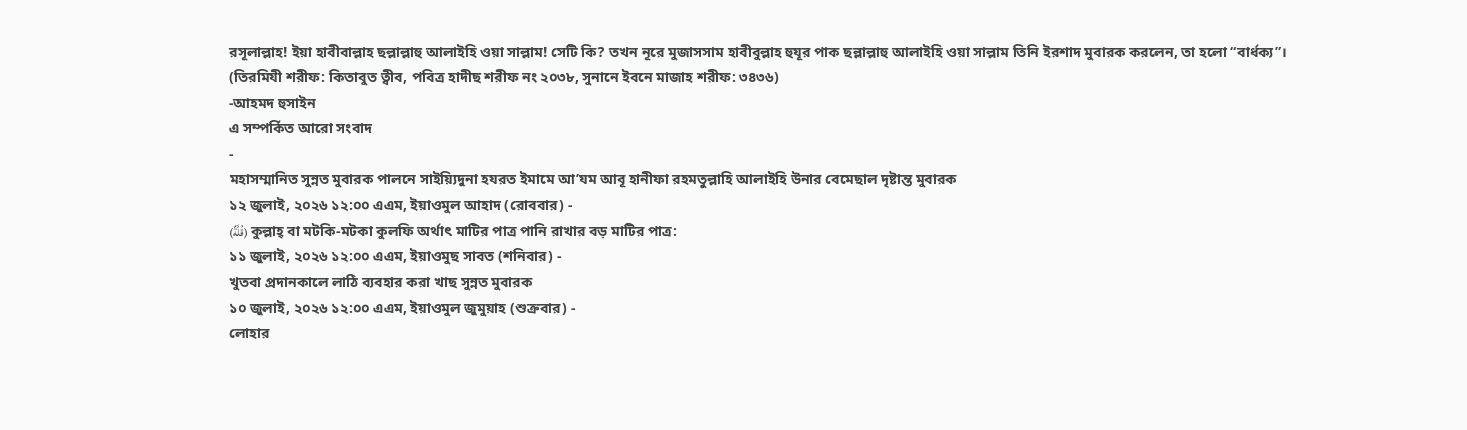রসূলাল্লাহ! ইয়া হাবীবাল্লাহ ছল্লাল্লাহু আলাইহি ওয়া সাল্লাম! সেটি কি? তখন নূরে মুজাসসাম হাবীবুল্লাহ হুযূর পাক ছল্লাল্লাহু আলাইহি ওয়া সাল্লাম তিনি ইরশাদ মুবারক করলেন, তা হলো “বার্ধক্য”। (তিরমিযী শরীফ: কিতাবুত ত্বীব, পবিত্র হাদীছ শরীফ নং ২০৩৮, সুনানে ইবনে মাজাহ শরীফ: ৩৪৩৬)
-আহমদ হুসাইন
এ সম্পর্কিত আরো সংবাদ
-
মহাসম্মানিত সুন্নত মুবারক পালনে সাইয়্যিদুনা হযরত ইমামে আ’যম আবূ হানীফা রহমতুল্লাহি আলাইহি উনার বেমেছাল দৃষ্টান্ত মুবারক
১২ জুলাই, ২০২৬ ১২:০০ এএম, ইয়াওমুল আহাদ (রোববার) -
(قُلَّةٌ) কুল্লাহ্ বা মটকি-মটকা কুলফি অর্থাৎ মাটির পাত্র পানি রাখার বড় মাটির পাত্র:
১১ জুলাই, ২০২৬ ১২:০০ এএম, ইয়াওমুছ সাবত (শনিবার) -
খুতবা প্রদানকালে লাঠি ব্যবহার করা খাছ সুন্নত মুবারক
১০ জুলাই, ২০২৬ ১২:০০ এএম, ইয়াওমুল জুমুয়াহ (শুক্রবার) -
লোহার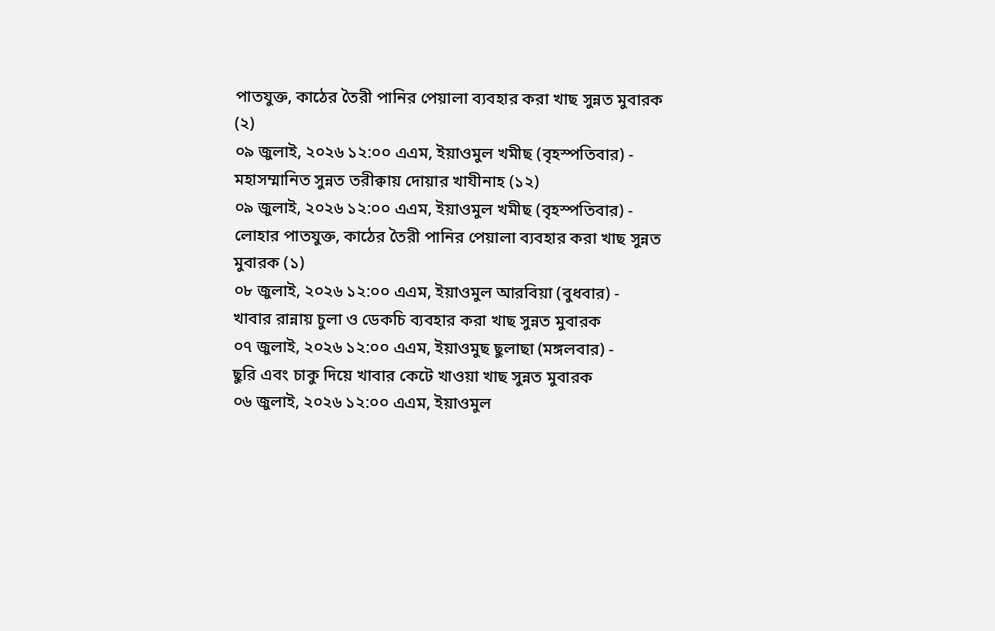পাতযুক্ত, কাঠের তৈরী পানির পেয়ালা ব্যবহার করা খাছ সুন্নত মুবারক (২)
০৯ জুলাই, ২০২৬ ১২:০০ এএম, ইয়াওমুল খমীছ (বৃহস্পতিবার) -
মহাসম্মানিত সুন্নত তরীক্বায় দোয়ার খাযীনাহ (১২)
০৯ জুলাই, ২০২৬ ১২:০০ এএম, ইয়াওমুল খমীছ (বৃহস্পতিবার) -
লোহার পাতযুক্ত, কাঠের তৈরী পানির পেয়ালা ব্যবহার করা খাছ সুন্নত মুবারক (১)
০৮ জুলাই, ২০২৬ ১২:০০ এএম, ইয়াওমুল আরবিয়া (বুধবার) -
খাবার রান্নায় চুলা ও ডেকচি ব্যবহার করা খাছ সুন্নত মুবারক
০৭ জুলাই, ২০২৬ ১২:০০ এএম, ইয়াওমুছ ছুলাছা (মঙ্গলবার) -
ছুরি এবং চাকু দিয়ে খাবার কেটে খাওয়া খাছ সুন্নত মুবারক
০৬ জুলাই, ২০২৬ ১২:০০ এএম, ইয়াওমুল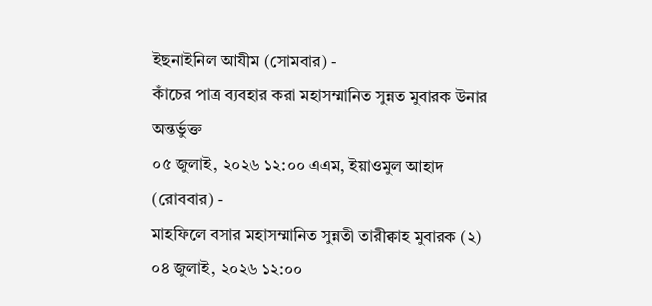ইছনাইনিল আযীম (সোমবার) -
কাঁচের পাত্র ব্যবহার করা মহাসম্মানিত সুন্নত মুবারক উনার অন্তর্ভুক্ত
০৫ জুলাই, ২০২৬ ১২:০০ এএম, ইয়াওমুল আহাদ (রোববার) -
মাহফিলে বসার মহাসম্মানিত সুন্নতী তারীক্বাহ মুবারক (২)
০৪ জুলাই, ২০২৬ ১২:০০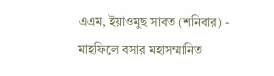এএম, ইয়াওমুছ সাবত (শনিবার) -
মাহফিলে বসার মহাসম্মানিত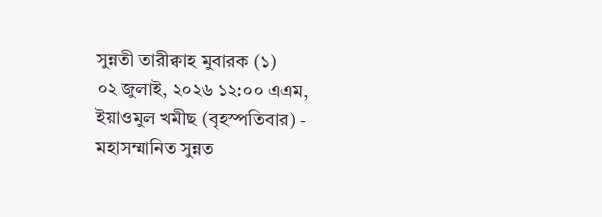সুন্নতী তারীক্বাহ মুবারক (১)
০২ জুলাই, ২০২৬ ১২:০০ এএম, ইয়াওমুল খমীছ (বৃহস্পতিবার) -
মহাসম্মানিত সুন্নত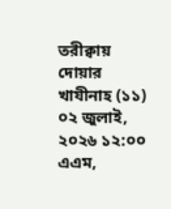তরীক্বায় দোয়ার খাযীনাহ (১১)
০২ জুলাই, ২০২৬ ১২:০০ এএম,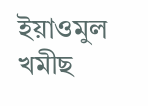ইয়াওমুল খমীছ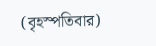(বৃহস্পতিবার)